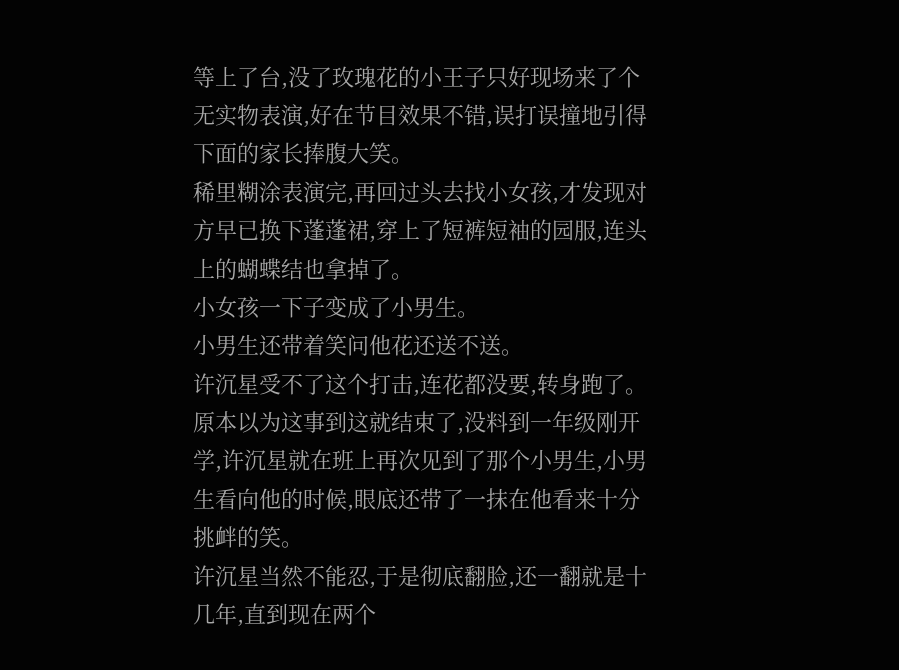等上了台,没了玫瑰花的小王子只好现场来了个无实物表演,好在节目效果不错,误打误撞地引得下面的家长捧腹大笑。
稀里糊涂表演完,再回过头去找小女孩,才发现对方早已换下蓬蓬裙,穿上了短裤短袖的园服,连头上的蝴蝶结也拿掉了。
小女孩一下子变成了小男生。
小男生还带着笑问他花还送不送。
许沉星受不了这个打击,连花都没要,转身跑了。
原本以为这事到这就结束了,没料到一年级刚开学,许沉星就在班上再次见到了那个小男生,小男生看向他的时候,眼底还带了一抹在他看来十分挑衅的笑。
许沉星当然不能忍,于是彻底翻脸,还一翻就是十几年,直到现在两个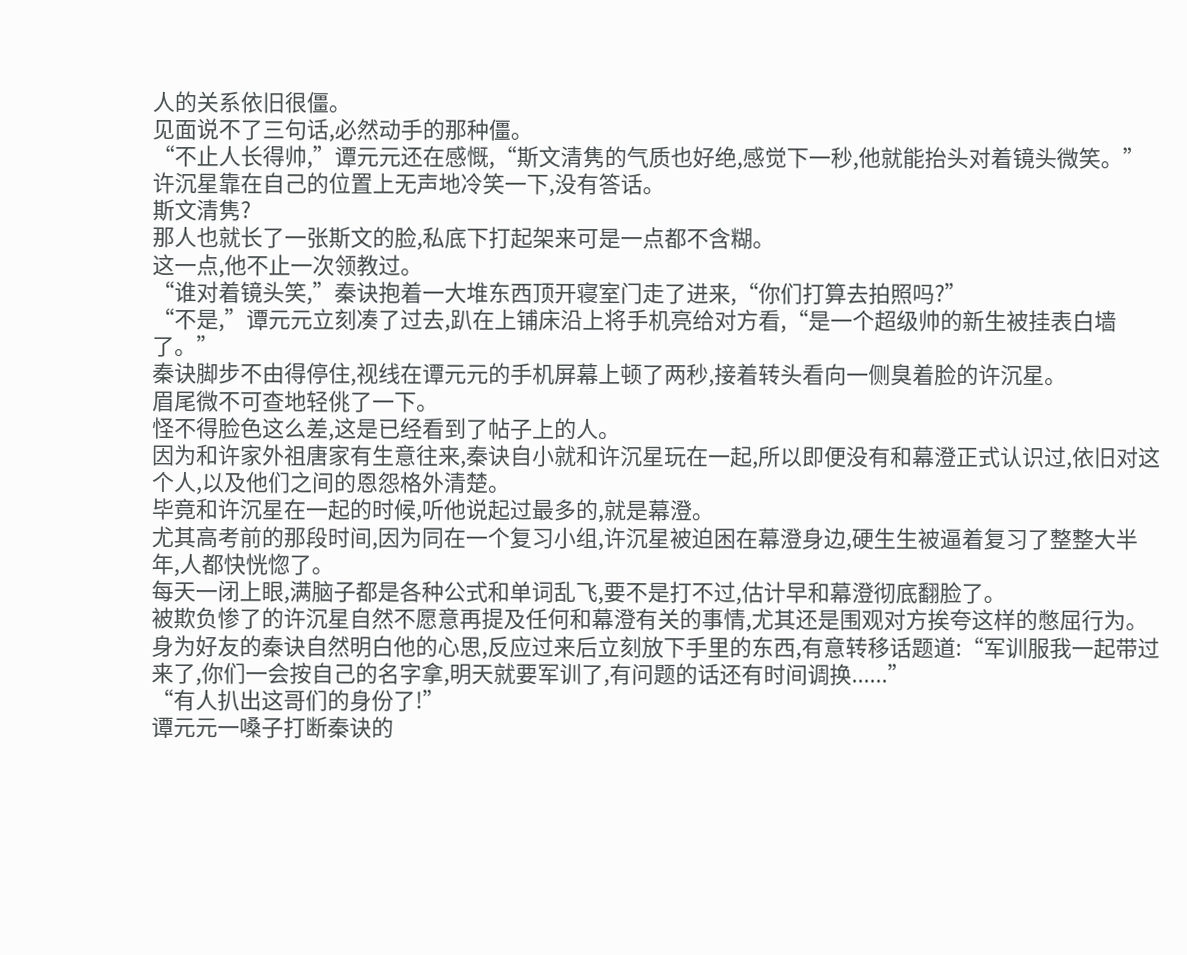人的关系依旧很僵。
见面说不了三句话,必然动手的那种僵。
“不止人长得帅,”谭元元还在感慨,“斯文清隽的气质也好绝,感觉下一秒,他就能抬头对着镜头微笑。”
许沉星靠在自己的位置上无声地冷笑一下,没有答话。
斯文清隽?
那人也就长了一张斯文的脸,私底下打起架来可是一点都不含糊。
这一点,他不止一次领教过。
“谁对着镜头笑,”秦诀抱着一大堆东西顶开寝室门走了进来,“你们打算去拍照吗?”
“不是,”谭元元立刻凑了过去,趴在上铺床沿上将手机亮给对方看,“是一个超级帅的新生被挂表白墙了。”
秦诀脚步不由得停住,视线在谭元元的手机屏幕上顿了两秒,接着转头看向一侧臭着脸的许沉星。
眉尾微不可查地轻佻了一下。
怪不得脸色这么差,这是已经看到了帖子上的人。
因为和许家外祖唐家有生意往来,秦诀自小就和许沉星玩在一起,所以即便没有和幕澄正式认识过,依旧对这个人,以及他们之间的恩怨格外清楚。
毕竟和许沉星在一起的时候,听他说起过最多的,就是幕澄。
尤其高考前的那段时间,因为同在一个复习小组,许沉星被迫困在幕澄身边,硬生生被逼着复习了整整大半年,人都快恍惚了。
每天一闭上眼,满脑子都是各种公式和单词乱飞,要不是打不过,估计早和幕澄彻底翻脸了。
被欺负惨了的许沉星自然不愿意再提及任何和幕澄有关的事情,尤其还是围观对方挨夸这样的憋屈行为。
身为好友的秦诀自然明白他的心思,反应过来后立刻放下手里的东西,有意转移话题道:“军训服我一起带过来了,你们一会按自己的名字拿,明天就要军训了,有问题的话还有时间调换......”
“有人扒出这哥们的身份了!”
谭元元一嗓子打断秦诀的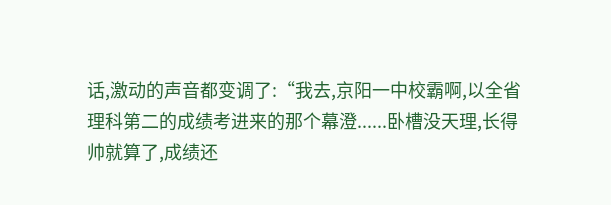话,激动的声音都变调了:“我去,京阳一中校霸啊,以全省理科第二的成绩考进来的那个幕澄......卧槽没天理,长得帅就算了,成绩还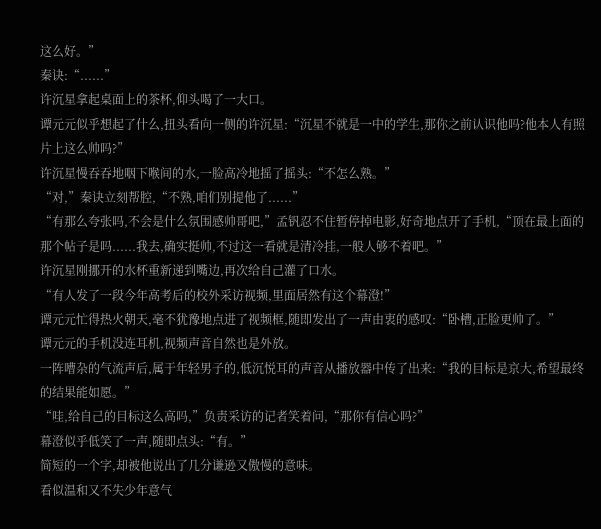这么好。”
秦诀:“......”
许沉星拿起桌面上的茶杯,仰头喝了一大口。
谭元元似乎想起了什么,扭头看向一侧的许沉星:“沉星不就是一中的学生,那你之前认识他吗?他本人有照片上这么帅吗?”
许沉星慢吞吞地咽下喉间的水,一脸高冷地摇了摇头:“不怎么熟。”
“对,”秦诀立刻帮腔,“不熟,咱们别提他了......”
“有那么夸张吗,不会是什么氛围感帅哥吧,”孟钒忍不住暂停掉电影,好奇地点开了手机,“顶在最上面的那个帖子是吗......我去,确实挺帅,不过这一看就是清冷挂,一般人够不着吧。”
许沉星刚挪开的水杯重新递到嘴边,再次给自己灌了口水。
“有人发了一段今年高考后的校外采访视频,里面居然有这个幕澄!”
谭元元忙得热火朝天,毫不犹豫地点进了视频框,随即发出了一声由衷的感叹:“卧槽,正脸更帅了。”
谭元元的手机没连耳机,视频声音自然也是外放。
一阵嘈杂的气流声后,属于年轻男子的,低沉悦耳的声音从播放器中传了出来:“我的目标是京大,希望最终的结果能如愿。”
“哇,给自己的目标这么高吗,”负责采访的记者笑着问,“那你有信心吗?”
幕澄似乎低笑了一声,随即点头:“有。”
简短的一个字,却被他说出了几分谦逊又傲慢的意味。
看似温和又不失少年意气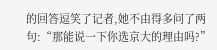的回答逗笑了记者,她不由得多问了两句:“那能说一下你选京大的理由吗?”